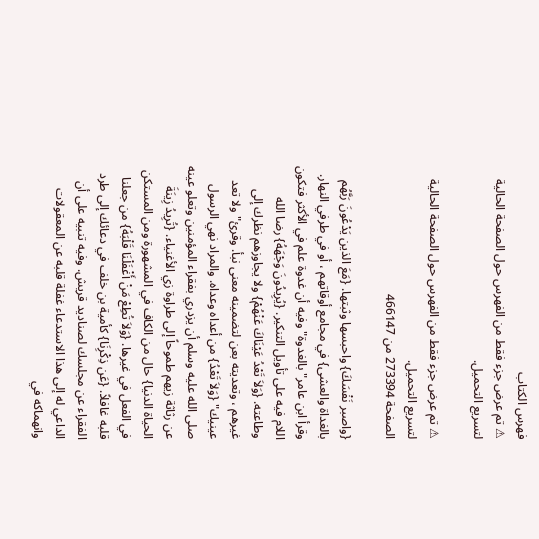فهرس الكتاب
⚠ تم عرض جزء فقط من الفهرس حول الصفحة الحالية لتسريع التحميل.

⚠ تم عرض جزء فقط من الفهرس حول الصفحة الحالية لتسريع التحميل.
الصفحة 273394 من 466147

{واصبر نَفْسَكَ} واحبسها وثبتها. {مَعَ الذين يَدْعُونَ رَبَّهُم بالغداة والعشى} في مجامع أوقاتهم ، أو في طرفي النهار. وقرأ ابن عامر"بالغدوة"وفيه أن غدوة علم في الأكثر فتكون اللام فيه على تأويل التنكير. {يُرِيدُونَ وَجْهَهُ} رضا الله وطاعته. {وَلاَ تَعْدُ عَيْنَاكَ عَنْهُمْ} ولا يجاوزهم نظرك إلى غيرهم ، وتعديته بعن لتضمينه معنى نبأ. وقرئ"ولا تعد عينيك" {وَلاَ تَعْدُ} من أعداه وعداه. والمراد نهي الرسول صلى الله عليه وسلم أن يزدري بفقراء المؤمنين وتعلو عينه عن رثاثة زيهم طموحاً إلى طراوة زي الأغنياء. {تُرِيدُ زِينَةَ الحياة الدنيا} حال من الكاف في المشهورة ومن المستكن في الفعل في غيرها. {وَلاَ تُطِعْ مَنْ أَغْفَلْنَا قَلْبَهُ} من جعلنا قلبه غافلاً. {عَن ذِكْرِنَا} كأمية بن خلف في دعائك إلى طرد الفقراء عن مجلسك لصناديد قريش. وفيه تنبيه على أن الداعي له إلى هذا الاستدعاء غفلة قلبه عن المعقولات وانهماكه في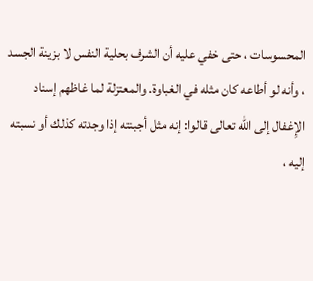المحسوسات ، حتى خفي عليه أن الشرف بحلية النفس لا بزينة الجسد ، وأنه لو أطاعه كان مثله في الغباوة. والمعتزلة لما غاظهم إسناد الإِغفال إلى الله تعالى قالوا: إنه مثل أجبنته إذا وجدته كذلك أو نسبته إليه ،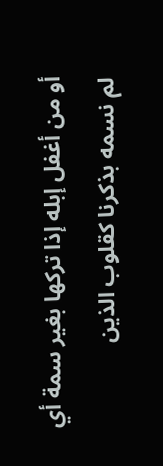أو من أغفل إبله إذا تركها بغير سمة أي لم نسمه بذكرنا كقلوب الذين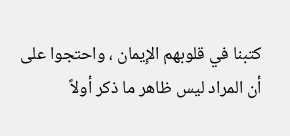كتبنا في قلوبهم الإِيمان ، واحتجوا على أن المراد ليس ظاهر ما ذكر أولاً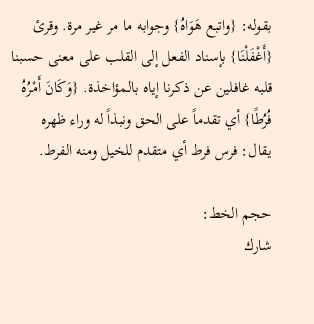بقوله: {واتبع هَوَاهُ} وجوابه ما مر غير مرة. وقرئ {أَغْفَلْنَا} بإسناد الفعل إلى القلب على معنى حسبنا قلبه غافلين عن ذكرنا إياه بالمؤاخذة. {وَكَانَ أَمْرُهُ فُرُطًا} أي تقدماً على الحق ونبذاً له وراء ظهره يقال: فرس فرط أي متقدم للخيل ومنه الفرط.

حجم الخط:
شارك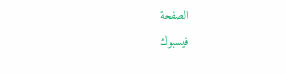الصفحة
فيسبوك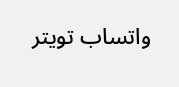واتساب تويتر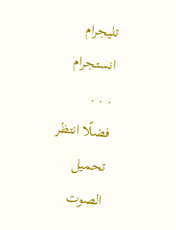تليجرام انستجرام
. . .
فضلًا انتظر تحميل الصوت